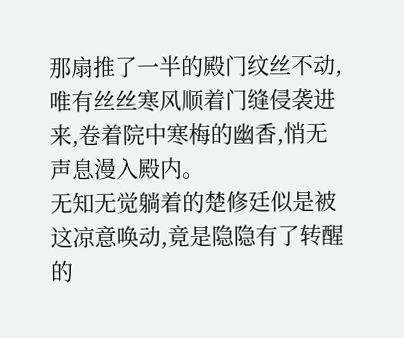那扇推了一半的殿门纹丝不动,唯有丝丝寒风顺着门缝侵袭进来,卷着院中寒梅的幽香,悄无声息漫入殿内。
无知无觉躺着的楚修廷似是被这凉意唤动,竟是隐隐有了转醒的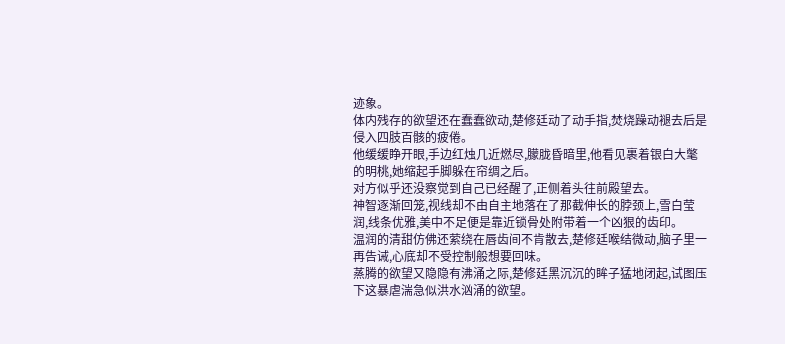迹象。
体内残存的欲望还在蠢蠢欲动,楚修廷动了动手指,焚烧躁动褪去后是侵入四肢百骸的疲倦。
他缓缓睁开眼,手边红烛几近燃尽,朦胧昏暗里,他看见裹着银白大氅的明桃,她缩起手脚躲在帘绸之后。
对方似乎还没察觉到自己已经醒了,正侧着头往前殿望去。
神智逐渐回笼,视线却不由自主地落在了那截伸长的脖颈上,雪白莹润,线条优雅,美中不足便是靠近锁骨处附带着一个凶狠的齿印。
温润的清甜仿佛还萦绕在唇齿间不肯散去,楚修廷喉结微动,脑子里一再告诫,心底却不受控制般想要回味。
蒸腾的欲望又隐隐有沸涌之际,楚修廷黑沉沉的眸子猛地闭起,试图压下这暴虐湍急似洪水汹涌的欲望。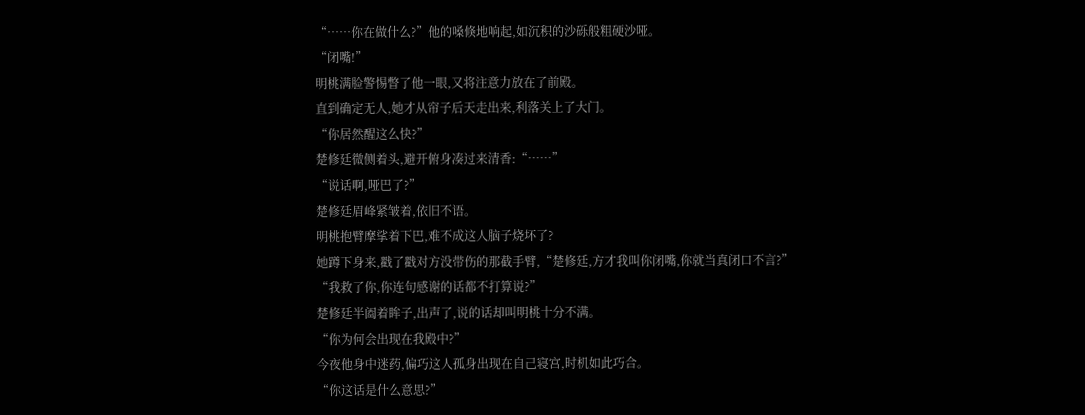“……你在做什么?”他的嗓倏地响起,如沉积的沙砾般粗硬沙哑。
“闭嘴!”
明桃满脸警惕瞥了他一眼,又将注意力放在了前殿。
直到确定无人,她才从帘子后天走出来,利落关上了大门。
“你居然醒这么快?”
楚修廷微侧着头,避开俯身凑过来清香:“……”
“说话啊,哑巴了?”
楚修廷眉峰紧皱着,依旧不语。
明桃抱臂摩挲着下巴,难不成这人脑子烧坏了?
她蹲下身来,戳了戳对方没带伤的那截手臂,“楚修廷,方才我叫你闭嘴,你就当真闭口不言?”
“我救了你,你连句感谢的话都不打算说?”
楚修廷半阖着眸子,出声了,说的话却叫明桃十分不满。
“你为何会出现在我殿中?”
今夜他身中迷药,偏巧这人孤身出现在自己寝宫,时机如此巧合。
“你这话是什么意思?”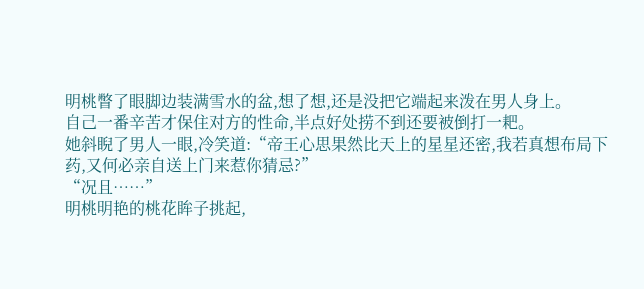明桃瞥了眼脚边装满雪水的盆,想了想,还是没把它端起来泼在男人身上。
自己一番辛苦才保住对方的性命,半点好处捞不到还要被倒打一耙。
她斜睨了男人一眼,冷笑道:“帝王心思果然比天上的星星还密,我若真想布局下药,又何必亲自送上门来惹你猜忌?”
“况且……”
明桃明艳的桃花眸子挑起,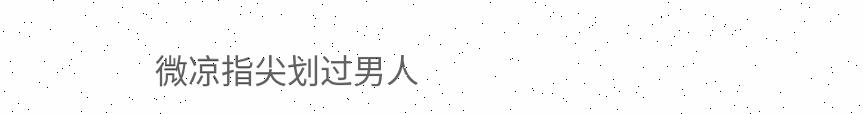微凉指尖划过男人